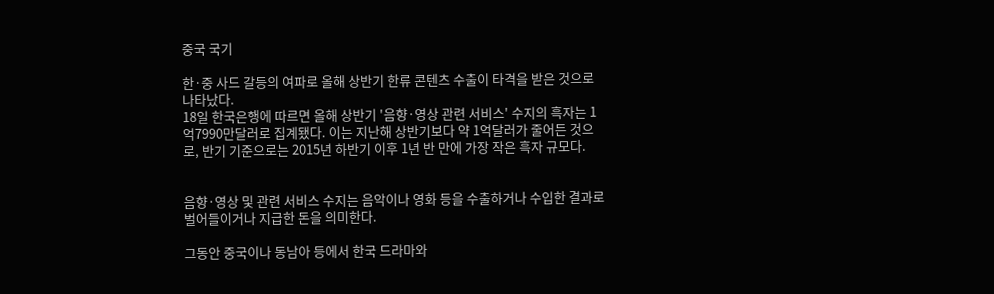중국 국기

한·중 사드 갈등의 여파로 올해 상반기 한류 콘텐츠 수출이 타격을 받은 것으로 나타났다.
18일 한국은행에 따르면 올해 상반기 '음향·영상 관련 서비스' 수지의 흑자는 1억7990만달러로 집계됐다. 이는 지난해 상반기보다 약 1억달러가 줄어든 것으로, 반기 기준으로는 2015년 하반기 이후 1년 반 만에 가장 작은 흑자 규모다.


음향·영상 및 관련 서비스 수지는 음악이나 영화 등을 수출하거나 수입한 결과로 벌어들이거나 지급한 돈을 의미한다.

그동안 중국이나 동남아 등에서 한국 드라마와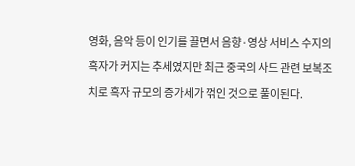영화, 음악 등이 인기를 끌면서 음향·영상 서비스 수지의 흑자가 커지는 추세였지만 최근 중국의 사드 관련 보복조치로 흑자 규모의 증가세가 꺾인 것으로 풀이된다.